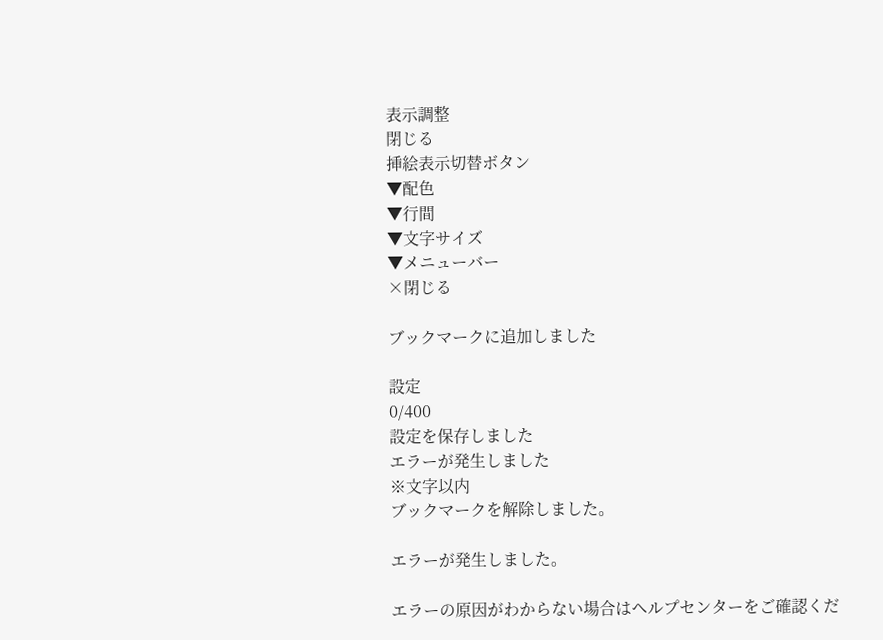表示調整
閉じる
挿絵表示切替ボタン
▼配色
▼行間
▼文字サイズ
▼メニューバー
×閉じる

ブックマークに追加しました

設定
0/400
設定を保存しました
エラーが発生しました
※文字以内
ブックマークを解除しました。

エラーが発生しました。

エラーの原因がわからない場合はヘルプセンターをご確認くだ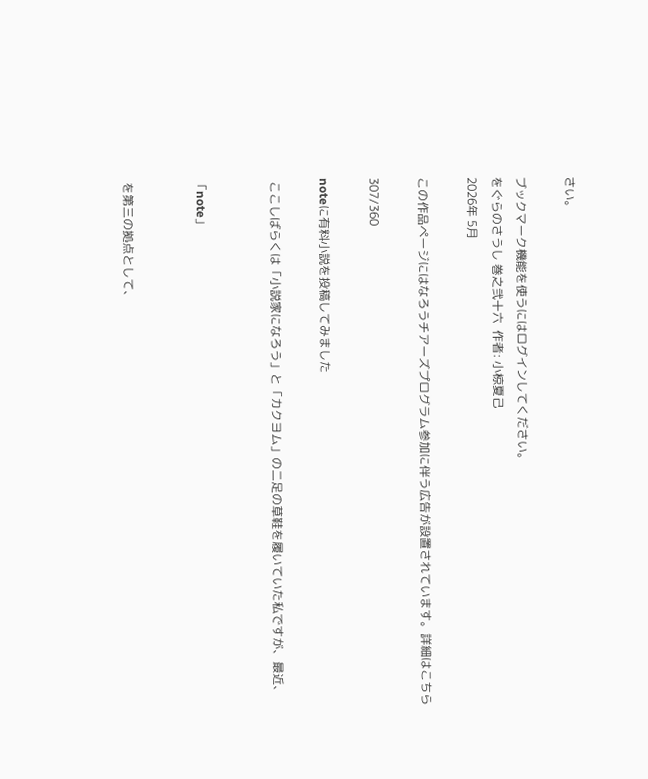さい。

ブックマーク機能を使うにはログインしてください。
をぐらのさうし 巻之弐十六  作者: 小椋夏己
2026年 5月

この作品ページにはなろうチアーズプログラム参加に伴う広告が設置されています。詳細はこちら

307/360

noteに有料小説を投稿してみました

 ここしばらくは「小説家になろう」と「カクヨム」の二足の草鞋を履いていた私ですが、最近、


「note」


 を第三の拠点として、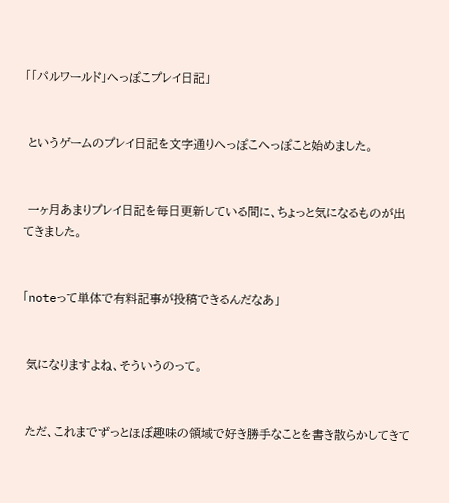「「パルワールド」へっぽこプレイ日記」


 というゲームのプレイ日記を文字通りへっぽこへっぽこと始めました。


 一ヶ月あまりプレイ日記を毎日更新している間に、ちょっと気になるものが出てきました。


「noteって単体で有料記事が投稿できるんだなあ」


 気になりますよね、そういうのって。


 ただ、これまでずっとほぼ趣味の領域で好き勝手なことを書き散らかしてきて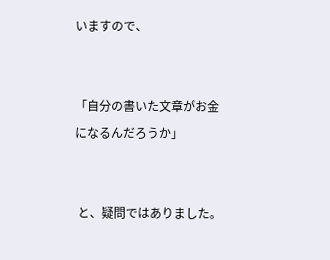いますので、


「自分の書いた文章がお金になるんだろうか」


 と、疑問ではありました。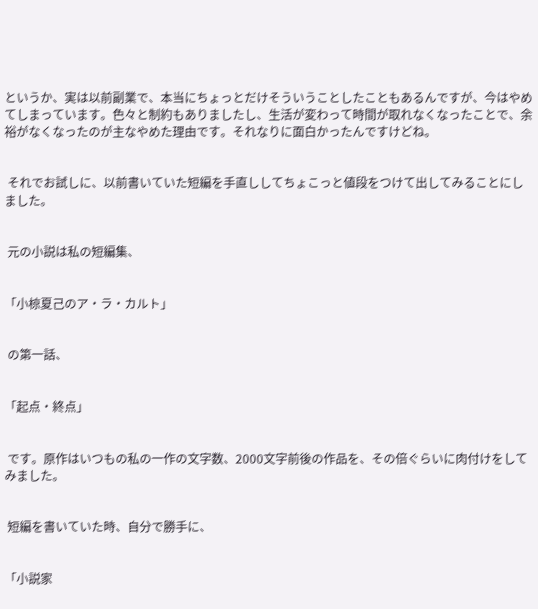というか、実は以前副業で、本当にちょっとだけそういうことしたこともあるんですが、今はやめてしまっています。色々と制約もありましたし、生活が変わって時間が取れなくなったことで、余裕がなくなったのが主なやめた理由です。それなりに面白かったんですけどね。


 それでお試しに、以前書いていた短編を手直ししてちょこっと値段をつけて出してみることにしました。


 元の小説は私の短編集、


「小椋夏己のア・ラ・カルト」


 の第一話、


「起点・終点」


 です。原作はいつもの私の一作の文字数、2000文字前後の作品を、その倍ぐらいに肉付けをしてみました。


 短編を書いていた時、自分で勝手に、


「小説家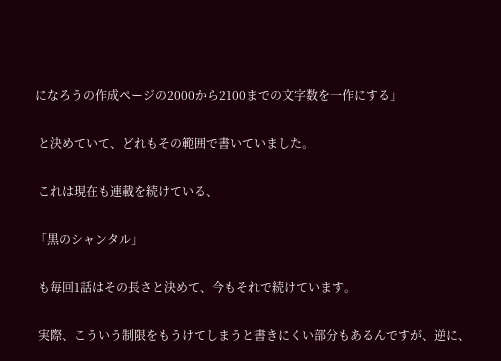になろうの作成ページの2000から2100までの文字数を一作にする」


 と決めていて、どれもその範囲で書いていました。


 これは現在も連載を続けている、


「黒のシャンタル」


 も毎回1話はその長さと決めて、今もそれで続けています。


 実際、こういう制限をもうけてしまうと書きにくい部分もあるんですが、逆に、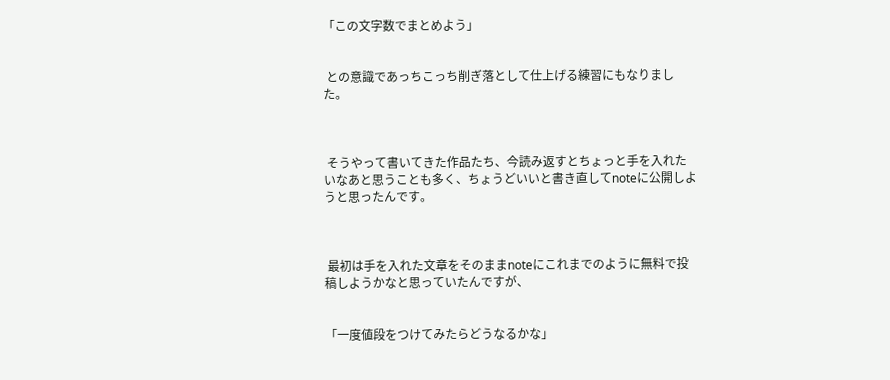「この文字数でまとめよう」


 との意識であっちこっち削ぎ落として仕上げる練習にもなりました。



 そうやって書いてきた作品たち、今読み返すとちょっと手を入れたいなあと思うことも多く、ちょうどいいと書き直してnoteに公開しようと思ったんです。



 最初は手を入れた文章をそのままnoteにこれまでのように無料で投稿しようかなと思っていたんですが、


「一度値段をつけてみたらどうなるかな」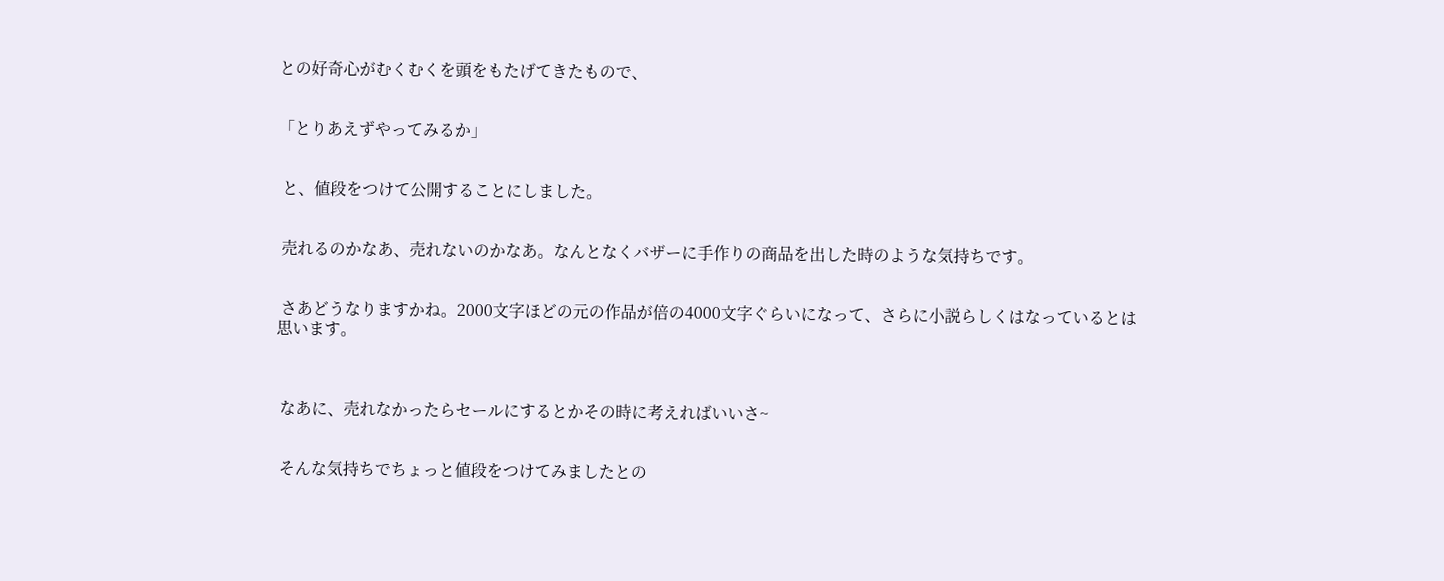との好奇心がむくむくを頭をもたげてきたもので、


「とりあえずやってみるか」


 と、値段をつけて公開することにしました。


 売れるのかなあ、売れないのかなあ。なんとなくバザーに手作りの商品を出した時のような気持ちです。


 さあどうなりますかね。2000文字ほどの元の作品が倍の4000文字ぐらいになって、さらに小説らしくはなっているとは思います。



 なあに、売れなかったらセールにするとかその時に考えればいいさ~


 そんな気持ちでちょっと値段をつけてみましたとの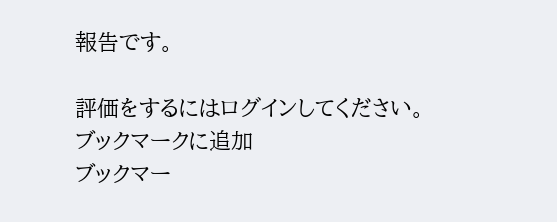報告です。

評価をするにはログインしてください。
ブックマークに追加
ブックマー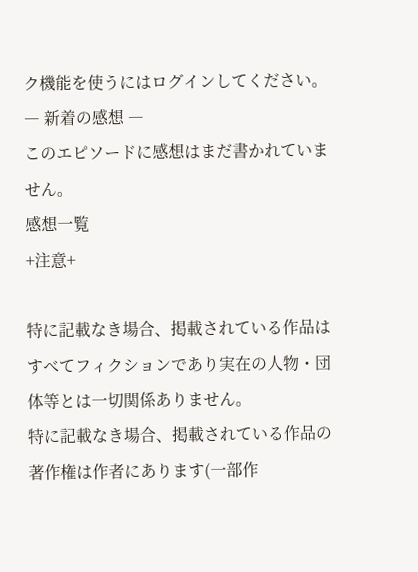ク機能を使うにはログインしてください。
― 新着の感想 ―
このエピソードに感想はまだ書かれていません。
感想一覧
+注意+

特に記載なき場合、掲載されている作品はすべてフィクションであり実在の人物・団体等とは一切関係ありません。
特に記載なき場合、掲載されている作品の著作権は作者にあります(一部作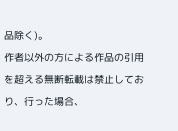品除く)。
作者以外の方による作品の引用を超える無断転載は禁止しており、行った場合、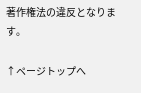著作権法の違反となります。

↑ページトップへ